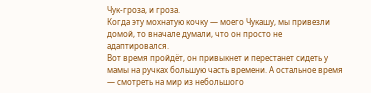Чук-гроза, и гроза.
Когда эту мохнатую кочку — моего Чукашу, мы привезли домой, то вначале думали, что он просто не адаптировался.
Вот время пройдёт, он привыкнет и перестанет сидеть у мамы на ручках большую часть времени. А остальное время — смотреть на мир из небольшого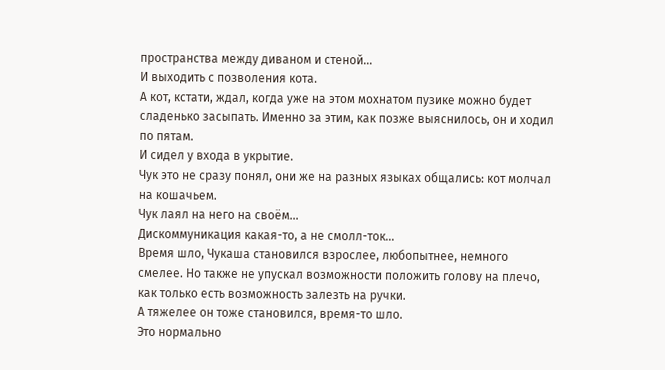пространства между диваном и стеной…
И выходить с позволения кота.
А кот, кстати, ждал, когда уже на этом мохнатом пузике можно будет сладенько засыпать. Именно за этим, как позже выяснилось, он и ходил по пятам.
И сидел у входа в укрытие.
Чук это не сразу понял, они же на разных языках общались: кот молчал на кошачьем.
Чук лаял на него на своём…
Дискоммуникация какая-то, а не смолл-ток…
Время шло, Чукаша становился взрослее, любопытнее, немного смелее. Но также не упускал возможности положить голову на плечо, как только есть возможность залезть на ручки.
А тяжелее он тоже становился, время-то шло.
Это нормально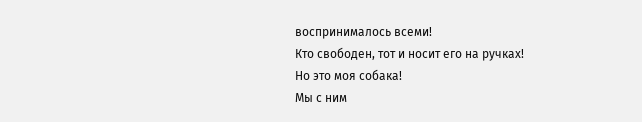воспринималось всеми!
Кто свободен, тот и носит его на ручках!
Но это моя собака!
Мы с ним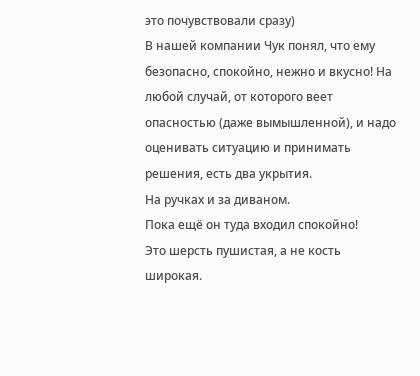это почувствовали сразу)
В нашей компании Чук понял, что ему безопасно, спокойно, нежно и вкусно! На любой случай, от которого веет опасностью (даже вымышленной), и надо оценивать ситуацию и принимать решения, есть два укрытия.
На ручках и за диваном.
Пока ещё он туда входил спокойно!
Это шерсть пушистая, а не кость широкая.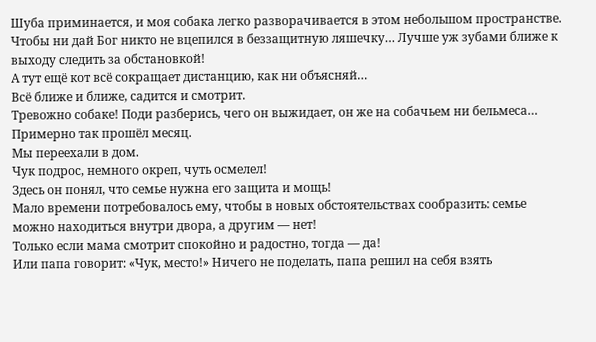Шуба приминается, и моя собака легко разворачивается в этом небольшом пространстве.
Чтобы ни дай Бог никто не вцепился в беззащитную ляшечку… Лучше уж зубами ближе к выходу следить за обстановкой!
А тут ещё кот всё сокращает дистанцию, как ни объясняй…
Всё ближе и ближе, садится и смотрит.
Тревожно собаке! Поди разберись, чего он выжидает, он же на собачьем ни бельмеса…
Примерно так прошёл месяц.
Мы переехали в дом.
Чук подрос, немного окреп, чуть осмелел!
Здесь он понял, что семье нужна его защита и мощь!
Мало времени потребовалось ему, чтобы в новых обстоятельствах сообразить: семье можно находиться внутри двора, а другим — нет!
Только если мама смотрит спокойно и радостно, тогда — да!
Или папа говорит: «Чук, место!» Ничего не поделать, папа решил на себя взять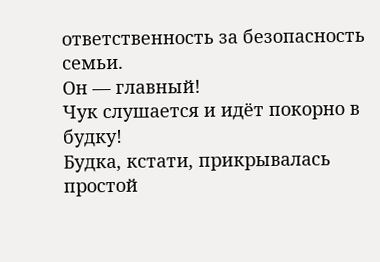ответственность за безопасность семьи.
Он — главный!
Чук слушается и идёт покорно в будку!
Будка, кстати, прикрывалась простой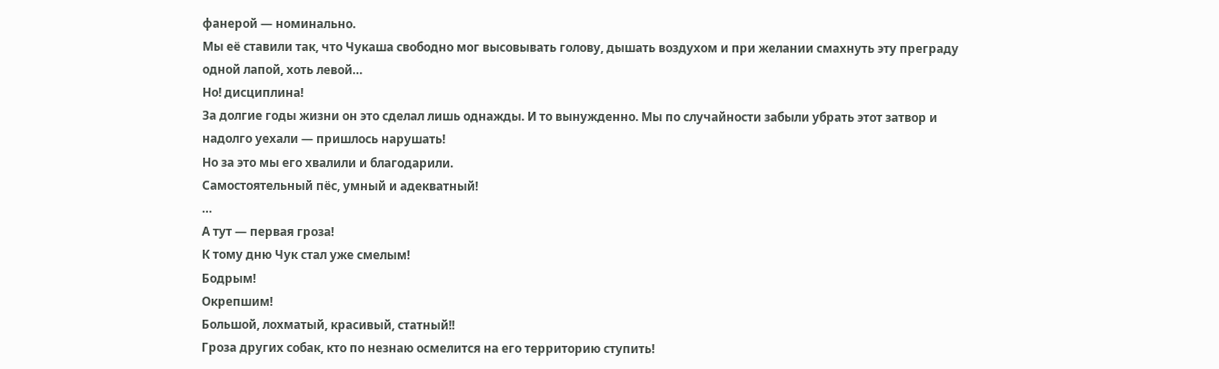фанерой — номинально.
Мы её ставили так, что Чукаша свободно мог высовывать голову, дышать воздухом и при желании смахнуть эту преграду одной лапой, хоть левой…
Но! дисциплина!
За долгие годы жизни он это сделал лишь однажды. И то вынужденно. Мы по случайности забыли убрать этот затвор и надолго уехали — пришлось нарушать!
Но за это мы его хвалили и благодарили.
Самостоятельный пёс, умный и адекватный!
…
А тут — первая гроза!
К тому дню Чук стал уже смелым!
Бодрым!
Окрепшим!
Большой, лохматый, красивый, статный!!
Гроза других собак, кто по незнаю осмелится на его территорию ступить!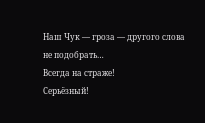Наш Чук — гроза — другого слова не подобрать…
Всегда на страже!
Серьёзный!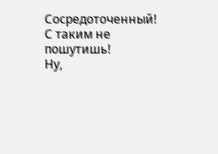Сосредоточенный!
С таким не пошутишь!
Ну,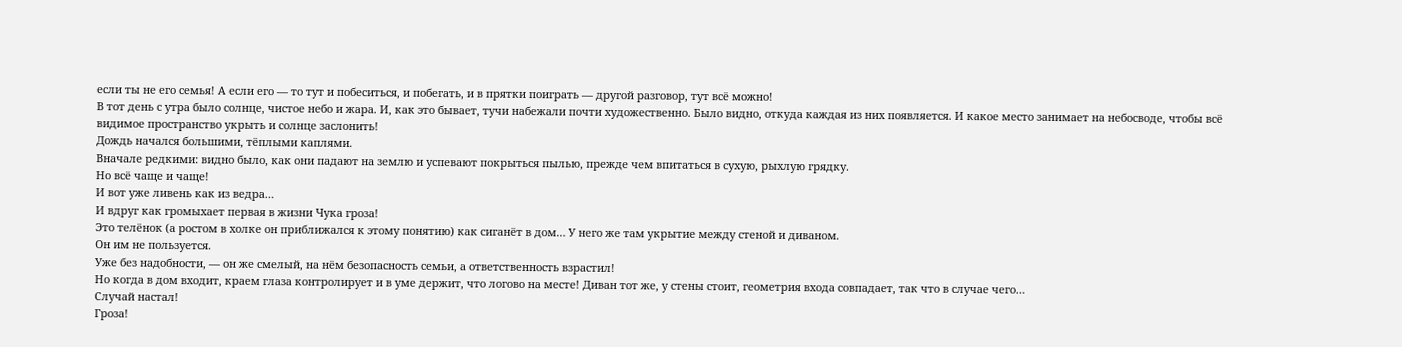если ты не его семья! А если его — то тут и побеситься, и побегать, и в прятки поиграть — другой разговор, тут всё можно!
В тот день с утра было солнце, чистое небо и жара. И, как это бывает, тучи набежали почти художественно. Было видно, откуда каждая из них появляется. И какое место занимает на небосводе, чтобы всё видимое пространство укрыть и солнце заслонить!
Дождь начался большими, тёплыми каплями.
Вначале редкими: видно было, как они падают на землю и успевают покрыться пылью, прежде чем впитаться в сухую, рыхлую грядку.
Но всё чаще и чаще!
И вот уже ливень как из ведра…
И вдруг как громыхает первая в жизни Чука гроза!
Это телёнок (а ростом в холке он приближался к этому понятию) как сиганёт в дом… У него же там укрытие между стеной и диваном.
Он им не пользуется.
Уже без надобности, — он же смелый, на нём безопасность семьи, а ответственность взрастил!
Но когда в дом входит, краем глаза контролирует и в уме держит, что логово на месте! Диван тот же, у стены стоит, геометрия входа совпадает, так что в случае чего…
Случай настал!
Гроза!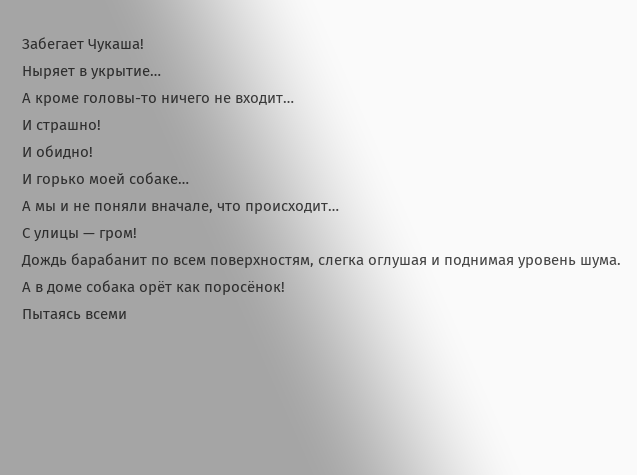Забегает Чукаша!
Ныряет в укрытие…
А кроме головы-то ничего не входит…
И страшно!
И обидно!
И горько моей собаке…
А мы и не поняли вначале, что происходит…
С улицы — гром!
Дождь барабанит по всем поверхностям, слегка оглушая и поднимая уровень шума.
А в доме собака орёт как поросёнок!
Пытаясь всеми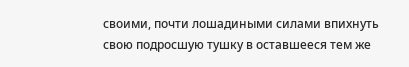своими, почти лошадиными силами впихнуть свою подросшую тушку в оставшееся тем же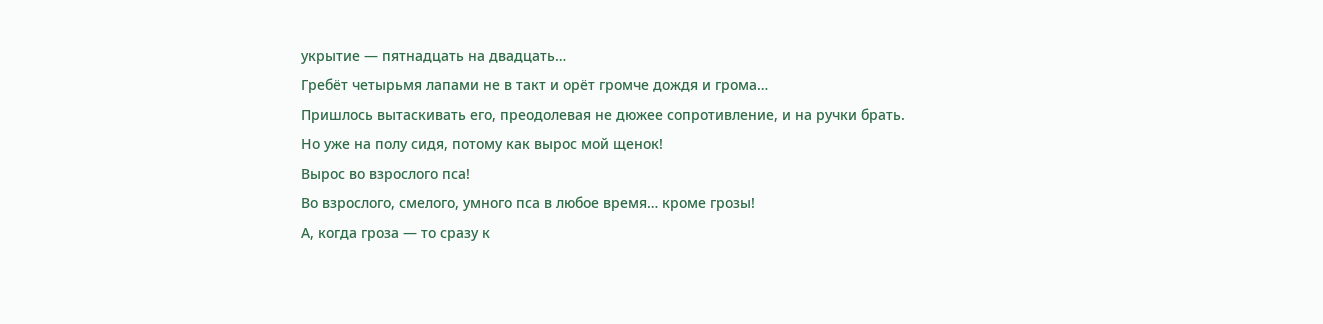укрытие — пятнадцать на двадцать…
Гребёт четырьмя лапами не в такт и орёт громче дождя и грома…
Пришлось вытаскивать его, преодолевая не дюжее сопротивление, и на ручки брать.
Но уже на полу сидя, потому как вырос мой щенок!
Вырос во взрослого пса!
Во взрослого, смелого, умного пса в любое время… кроме грозы!
А, когда гроза — то сразу к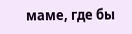маме, где бы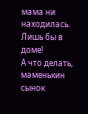мама ни находилась.
Лишь бы в доме!
А что делать, маменькин сынок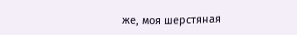же, моя шерстяная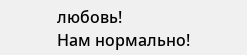любовь!
Нам нормально!